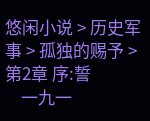悠闲小说 > 历史军事 > 孤独的赐予 > 第2章 序:誓
    一九一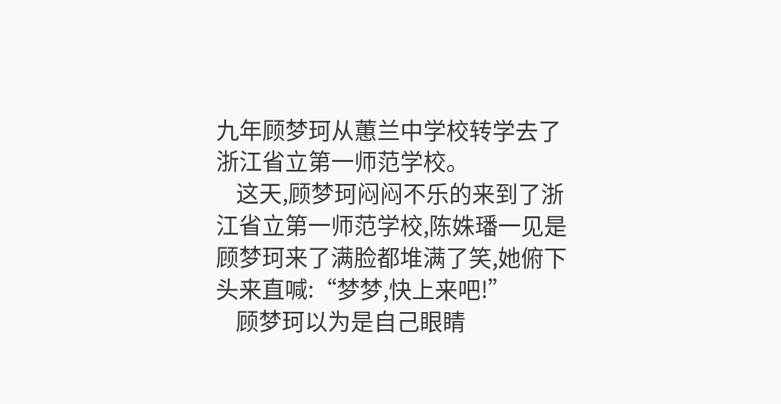九年顾梦珂从蕙兰中学校转学去了浙江省立第一师范学校。
    这天,顾梦珂闷闷不乐的来到了浙江省立第一师范学校,陈姝璠一见是顾梦珂来了满脸都堆满了笑,她俯下头来直喊:“梦梦,快上来吧!”
    顾梦珂以为是自己眼睛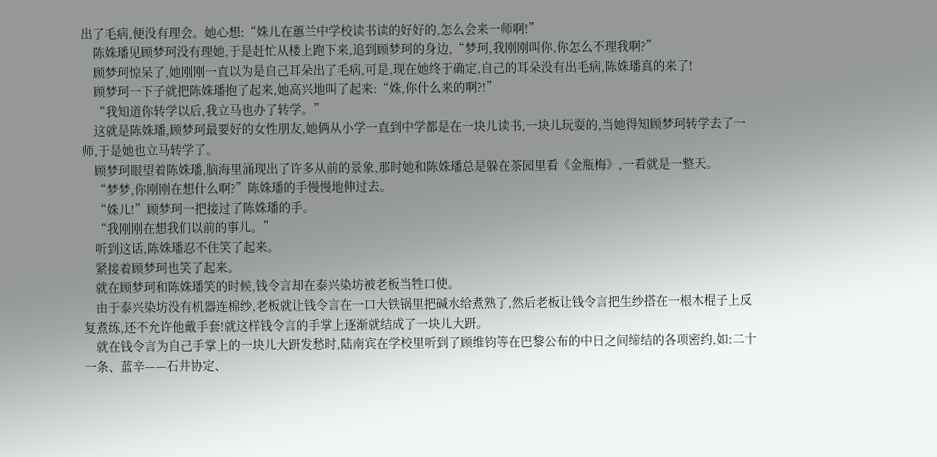出了毛病,便没有理会。她心想:“姝儿在蕙兰中学校读书读的好好的,怎么会来一师啊!”
    陈姝璠见顾梦珂没有理她,于是赶忙从楼上跑下来,追到顾梦珂的身边,“梦珂,我刚刚叫你,你怎么不理我啊?”
    顾梦珂惊呆了,她刚刚一直以为是自己耳朵出了毛病,可是,现在她终于确定,自己的耳朵没有出毛病,陈姝璠真的来了!
    顾梦珂一下子就把陈姝璠抱了起来,她高兴地叫了起来:“姝,你什么来的啊?!”
    “我知道你转学以后,我立马也办了转学。”
    这就是陈姝璠,顾梦珂最要好的女性朋友,她俩从小学一直到中学都是在一块儿读书,一块儿玩耍的,当她得知顾梦珂转学去了一师,于是她也立马转学了。
    顾梦珂眼望着陈姝璠,脑海里涌现出了许多从前的景象,那时她和陈姝璠总是躲在茶园里看《金瓶梅》,一看就是一整天。
    “梦梦,你刚刚在想什么啊?”陈姝璠的手慢慢地伸过去。
    “姝儿!”顾梦珂一把接过了陈姝璠的手。
    “我刚刚在想我们以前的事儿。”
    听到这话,陈姝璠忍不住笑了起来。
    紧接着顾梦珂也笑了起来。
    就在顾梦珂和陈姝璠笑的时候,钱令言却在泰兴染坊被老板当牲口使。
    由于泰兴染坊没有机器连棉纱,老板就让钱令言在一口大铁锅里把碱水给煮熟了,然后老板让钱令言把生纱搭在一根木棍子上反复煮练,还不允许他戴手套!就这样钱令言的手掌上逐渐就结成了一块儿大趼。
    就在钱令言为自己手掌上的一块儿大趼发愁时,陆南宾在学校里听到了顾维钧等在巴黎公布的中日之间缔结的各项密约,如:二十一条、蓝辛——石井协定、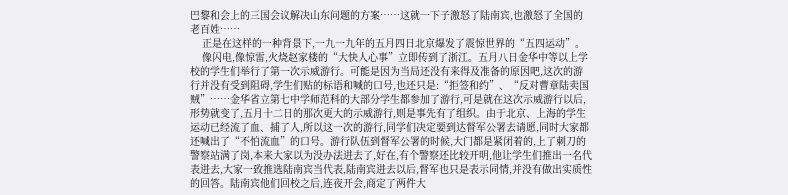巴黎和会上的三国会议解决山东问题的方案……这就一下子激怒了陆南宾,也激怒了全国的老百姓……
    正是在这样的一种背景下,一九一九年的五月四日北京爆发了震惊世界的“五四运动”。
    像闪电,像惊雷,火烧赵家楼的“大快人心事”立即传到了浙江。五月八日金华中等以上学校的学生们举行了第一次示威游行。可能是因为当局还没有来得及准备的原因吧,这次的游行并没有受到阻碍,学生们贴的标语和喊的口号,也还只是:“拒签和约”、“反对曹章陆卖国贼”……金华省立第七中学师范科的大部分学生都参加了游行,可是就在这次示威游行以后,形势就变了,五月十二日的那次更大的示威游行,则是事先有了组织。由于北京、上海的学生运动已经流了血、捕了人,所以这一次的游行,同学们决定要到达督军公署去请愿,同时大家都还喊出了“不怕流血”的口号。游行队伍到督军公署的时候,大门都是紧闭着的,上了刺刀的警察站满了岗,本来大家以为没办法进去了,好在,有个警察还比较开明,他让学生们推出一名代表进去,大家一致推选陆南宾当代表,陆南宾进去以后,督军也只是表示同情,并没有做出实质性的回答。陆南宾他们回校之后,连夜开会,商定了两件大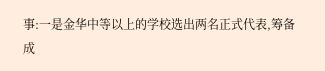事:一是金华中等以上的学校选出两名正式代表,筹备成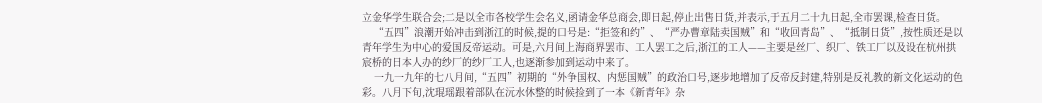立金华学生联合会;二是以全市各校学生会名义,函请金华总商会,即日起,停止出售日货,并表示,于五月二十九日起,全市罢课,检查日货。
    “五四”浪潮开始冲击到浙江的时候,提的口号是:“拒签和约”、“严办曹章陆卖国贼”和“收回青岛”、“抵制日货”,按性质还是以青年学生为中心的爱国反帝运动。可是,六月间上海商界罢市、工人罢工之后,浙江的工人——主要是丝厂、织厂、铁工厂以及设在杭州拱宸桥的日本人办的纱厂的纱厂工人,也逐渐参加到运动中来了。
    一九一九年的七八月间,“五四”初期的“外争国权、内惩国贼”的政治口号,逐步地增加了反帝反封建,特别是反礼教的新文化运动的色彩。八月下旬,沈琨瑶跟着部队在沅水休整的时候捡到了一本《新青年》杂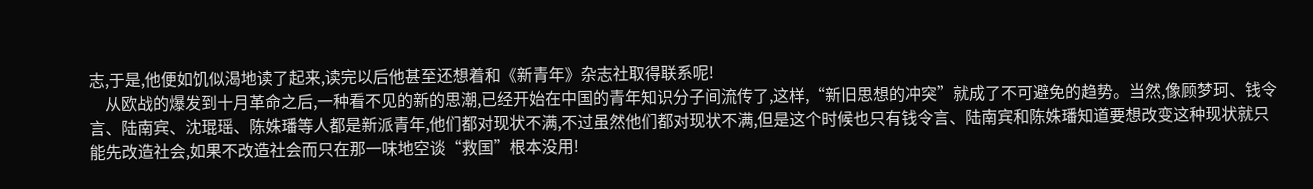志,于是,他便如饥似渴地读了起来,读完以后他甚至还想着和《新青年》杂志社取得联系呢!
    从欧战的爆发到十月革命之后,一种看不见的新的思潮,已经开始在中国的青年知识分子间流传了,这样,“新旧思想的冲突”就成了不可避免的趋势。当然,像顾梦珂、钱令言、陆南宾、沈琨瑶、陈姝璠等人都是新派青年,他们都对现状不满,不过虽然他们都对现状不满,但是这个时候也只有钱令言、陆南宾和陈姝璠知道要想改变这种现状就只能先改造社会,如果不改造社会而只在那一味地空谈“救国”根本没用!